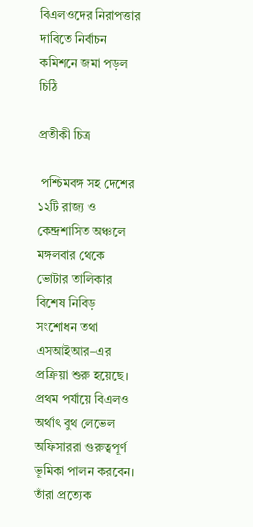বিএলওদের নিরাপত্তার দাবিতে নির্বাচন কমিশনে জমা পড়ল চিঠি

প্রতীকী চিত্র

 পশ্চিমবঙ্গ সহ দেশের ১২টি রাজ্য ও কেন্দ্রশাসিত অঞ্চলে মঙ্গলবার থেকে ভোটার তালিকার বিশেষ নিবিড় সংশোধন তথা এসআইআর–এর প্রক্রিয়া শুরু হয়েছে। প্রথম পর্যায়ে বিএলও অর্থাৎ বুথ লেভেল অফিসাররা গুরুত্বপূর্ণ ভূমিকা পালন করবেন। তাঁরা প্রত্যেক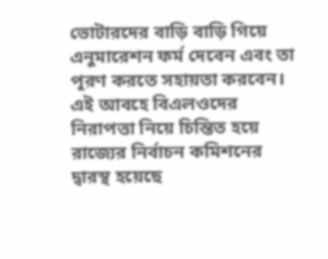ভোটারদের বাড়ি বাড়ি গিয়ে এনুমারেশন ফর্ম দেবেন এবং তা পূরণ করতে সহায়তা করবেন। এই আবহে বিএলওদের নিরাপত্তা নিয়ে চিন্তিত হয়ে রাজ্যের নির্বাচন কমিশনের দ্বারস্থ হয়েছে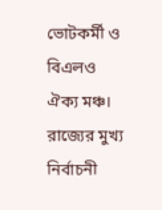ভোটকর্মী ও বিএলও ঐক্য মঞ্চ। রাজ্যের মুখ্য নির্বাচনী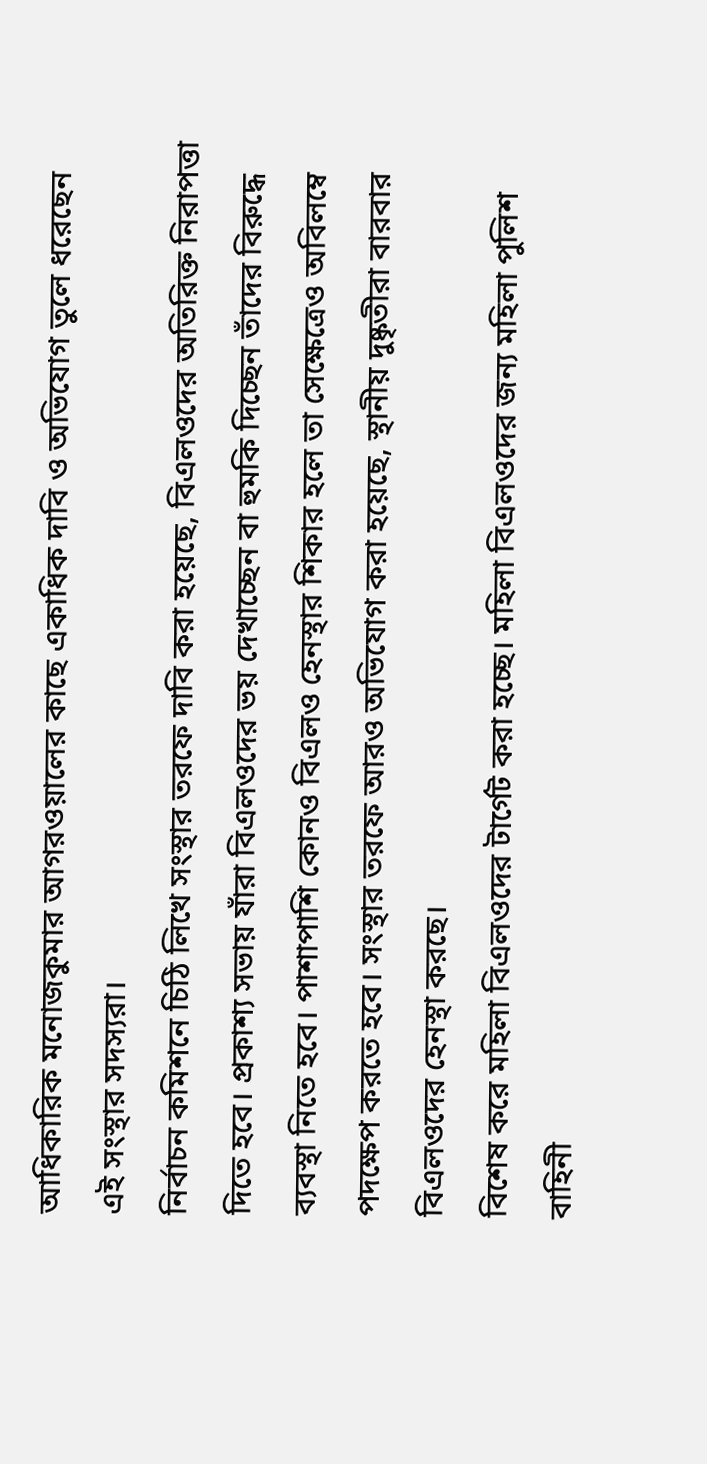আধিকারিক মনোজকুমার আগরওয়ালের কাছে একাধিক দাবি ও অভিযোগ তুলে ধরেছেন এই সংস্থার সদস্যরা।
নির্বাচন কমিশনে চিঠি লিখে সংস্থার তরফে দাবি করা হয়েছে, বিএলওদের অতিরিক্ত নিরাপত্তা দিতে হবে। প্রকাশ্য সভায় যাঁরা বিএলওদের ভয় দেখাচ্ছেন বা হুমকি দিচ্ছেন তাঁদের বিরুদ্ধে ব্যবস্থা নিতে হবে। পাশাপাশি কোনও বিএলও হেনস্থার শিকার হলে তা সেক্ষেত্রেও অবিলম্বে পদক্ষেপ করতে হবে। সংস্থার তরফে আরও অভিযোগ করা হয়েছে, স্থানীয় দুষ্কৃতীরা বারবার বিএলওদের হেনস্থা করছে।
বিশেষ করে মহিলা বিএলওদের টার্গেট করা হচ্ছে। মহিলা বিএলওদের জন্য মহিলা পুলিশ বাহিনী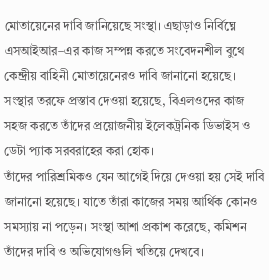মোতায়েনের দাবি জানিয়েছে সংস্থা। এছাড়াও নির্বিঘ্নে এসআইআর–এর কাজ সম্পন্ন করতে সংবেদনশীল বুথে কেন্দ্রীয় বাহিনী মোতায়েনেরও দাবি জানানো হয়েছে। সংস্থার তরফে প্রস্তাব দেওয়া হয়েছে, বিএলওদের কাজ সহজ করতে তাঁদের প্রয়োজনীয় ইলেকট্রনিক ডিভাইস ও ডেটা প্যাক সরবরাহের করা হোক।
তাঁদের পারিশ্রমিকও যেন আগেই দিয়ে দেওয়া হয় সেই দাবি জানানো হয়েছে। যাতে তাঁরা কাজের সময় আর্থিক কোনও সমস্যায় না পড়েন। সংস্থা আশা প্রকাশ করেছে, কমিশন তাঁদের দাবি ও অভিযোগগুলি খতিয়ে দেখবে।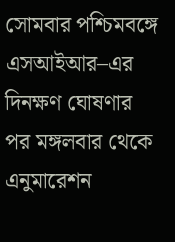সোমবার পশ্চিমবঙ্গে এসআইআর–এর দিনক্ষণ ঘোষণার পর মঙ্গলবার থেকে এনুমারেশন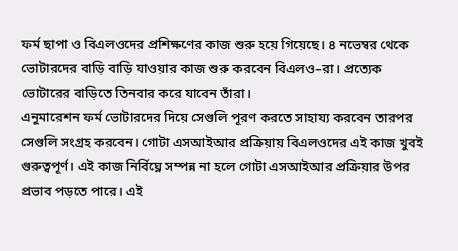ফর্ম ছাপা ও বিএলওদের প্রশিক্ষণের কাজ শুরু হয়ে গিয়েছে। ৪ নভেম্বর থেকে ভোটারদের বাড়ি বাড়ি যাওয়ার কাজ শুরু করবেন বিএলও–রা। প্রত্যেক ভোটারের বাড়িতে তিনবার করে যাবেন তাঁরা।
এনুমারেশন ফর্ম ভোটারদের দিয়ে সেগুলি পূরণ করতে সাহায্য করবেন তারপর সেগুলি সংগ্রহ করবেন। গোটা এসআইআর প্রক্রিয়ায় বিএলওদের এই কাজ খুবই গুরুত্বপূর্ণ। এই কাজ নির্বিঘ্নে সম্পন্ন না হলে গোটা এসআইআর প্রক্রিয়ার উপর প্রভাব পড়তে পারে। এই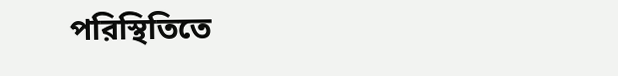পরিস্থিতিতে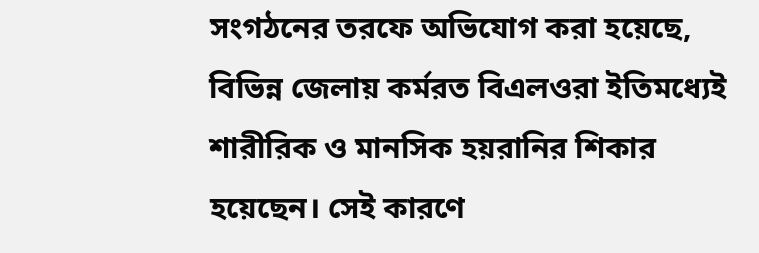সংগঠনের তরফে অভিযোগ করা হয়েছে, বিভিন্ন জেলায় কর্মরত বিএলওরা ইতিমধ্যেই শারীরিক ও মানসিক হয়রানির শিকার হয়েছেন। সেই কারণে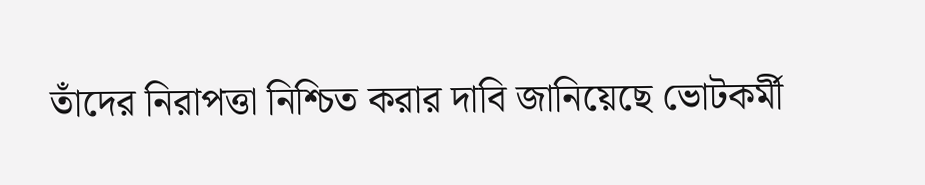তাঁদের নিরাপত্তা নিশ্চিত করার দাবি জানিয়েছে ভোটকর্মী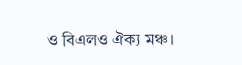ও বিএলও ঐক্য মঞ্চ।